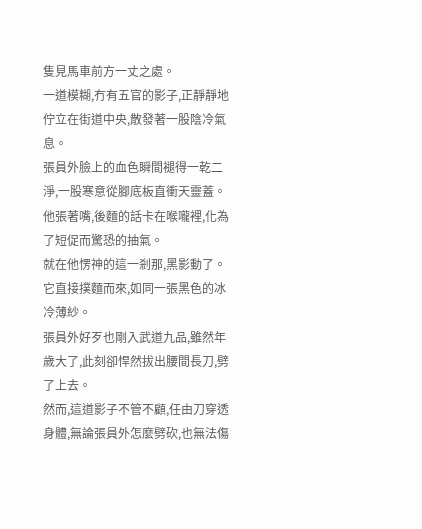隻見馬車前方一丈之處。
一道模糊,冇有五官的影子,正靜靜地佇立在街道中央,散發著一股陰冷氣息。
張員外臉上的血色瞬間褪得一乾二淨,一股寒意從腳底板直衝天靈蓋。
他張著嘴,後麵的話卡在喉嚨裡,化為了短促而驚恐的抽氣。
就在他愣神的這一剎那,黑影動了。
它直接撲麵而來,如同一張黑色的冰冷薄紗。
張員外好歹也剛入武道九品,雖然年歲大了,此刻卻悍然拔出腰間長刀,劈了上去。
然而,這道影子不管不顧,任由刀穿透身體,無論張員外怎麼劈砍,也無法傷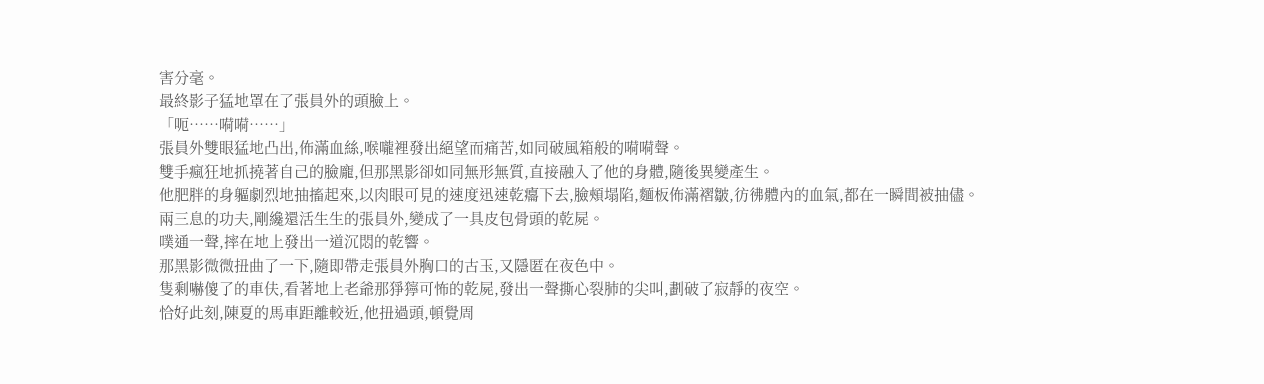害分毫。
最終影子猛地罩在了張員外的頭臉上。
「呃……嗬嗬……」
張員外雙眼猛地凸出,佈滿血絲,喉嚨裡發出絕望而痛苦,如同破風箱般的嗬嗬聲。
雙手瘋狂地抓撓著自己的臉龐,但那黑影卻如同無形無質,直接融入了他的身體,隨後異變產生。
他肥胖的身軀劇烈地抽搐起來,以肉眼可見的速度迅速乾癟下去,臉頰塌陷,麵板佈滿褶皺,彷彿體內的血氣,都在一瞬間被抽儘。
兩三息的功夫,剛纔還活生生的張員外,變成了一具皮包骨頭的乾屍。
噗通一聲,摔在地上發出一道沉悶的乾響。
那黑影微微扭曲了一下,隨即帶走張員外胸口的古玉,又隱匿在夜色中。
隻剩嚇傻了的車伕,看著地上老爺那猙獰可怖的乾屍,發出一聲撕心裂肺的尖叫,劃破了寂靜的夜空。
恰好此刻,陳夏的馬車距離較近,他扭過頭,頓覺周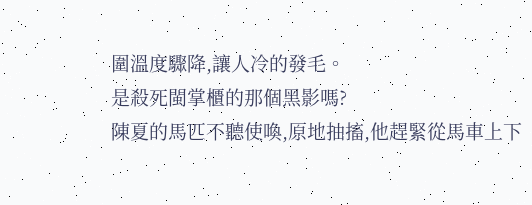圍溫度驟降,讓人冷的發毛。
是殺死閩掌櫃的那個黑影嗎?
陳夏的馬匹不聽使喚,原地抽搐,他趕緊從馬車上下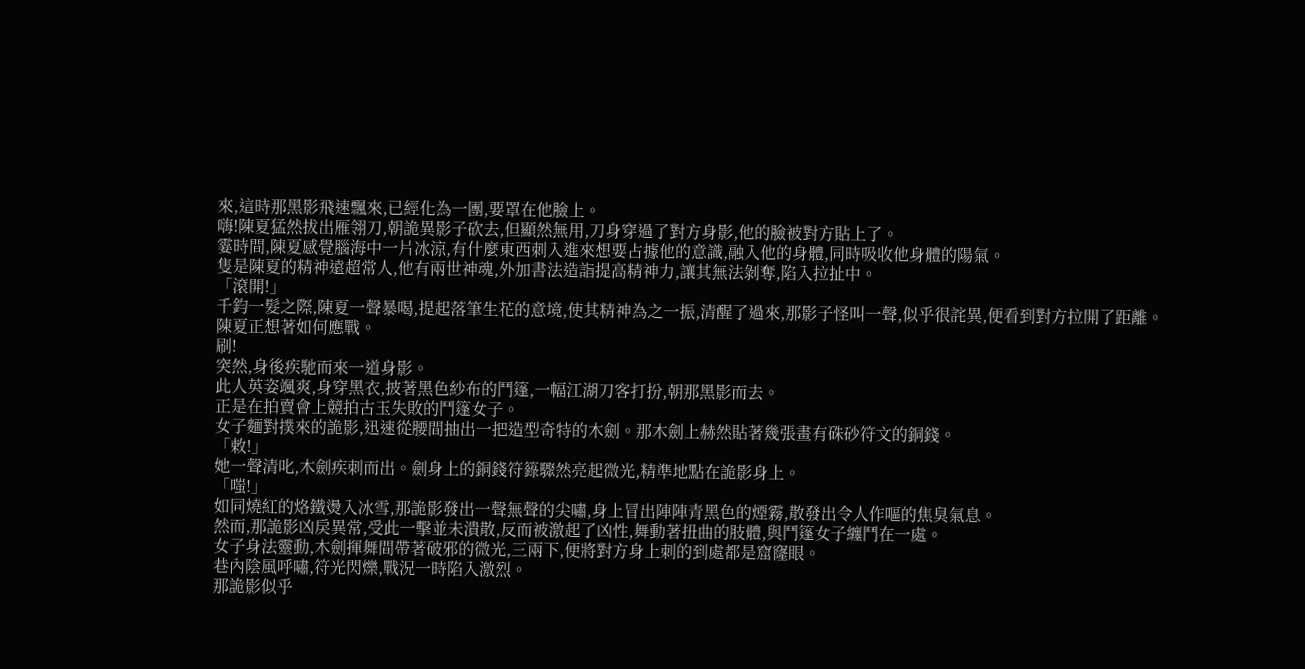來,這時那黑影飛速飄來,已經化為一團,要罩在他臉上。
嗨!陳夏猛然拔出雁翎刀,朝詭異影子砍去,但顯然無用,刀身穿過了對方身影,他的臉被對方貼上了。
霎時間,陳夏感覺腦海中一片冰涼,有什麼東西刺入進來想要占據他的意識,融入他的身體,同時吸收他身體的陽氣。
隻是陳夏的精神遠超常人,他有兩世神魂,外加書法造詣提高精神力,讓其無法剝奪,陷入拉扯中。
「滾開!」
千鈞一髮之際,陳夏一聲暴喝,提起落筆生花的意境,使其精神為之一振,清醒了過來,那影子怪叫一聲,似乎很詫異,便看到對方拉開了距離。
陳夏正想著如何應戰。
刷!
突然,身後疾馳而來一道身影。
此人英姿颯爽,身穿黑衣,披著黑色紗布的鬥篷,一幅江湖刀客打扮,朝那黑影而去。
正是在拍賣會上競拍古玉失敗的鬥篷女子。
女子麵對撲來的詭影,迅速從腰間抽出一把造型奇特的木劍。那木劍上赫然貼著幾張畫有硃砂符文的銅錢。
「敕!」
她一聲清叱,木劍疾刺而出。劍身上的銅錢符籙驟然亮起微光,精準地點在詭影身上。
「嗤!」
如同燒紅的烙鐵燙入冰雪,那詭影發出一聲無聲的尖嘯,身上冒出陣陣青黑色的煙霧,散發出令人作嘔的焦臭氣息。
然而,那詭影凶戾異常,受此一擊並未潰散,反而被激起了凶性,舞動著扭曲的肢體,與鬥篷女子纏鬥在一處。
女子身法靈動,木劍揮舞間帶著破邪的微光,三兩下,便將對方身上刺的到處都是窟窿眼。
巷內陰風呼嘯,符光閃爍,戰況一時陷入激烈。
那詭影似乎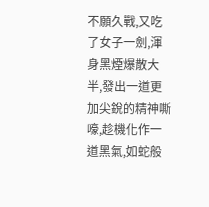不願久戰,又吃了女子一劍,渾身黑煙爆散大半,發出一道更加尖銳的精神嘶嚎,趁機化作一道黑氣,如蛇般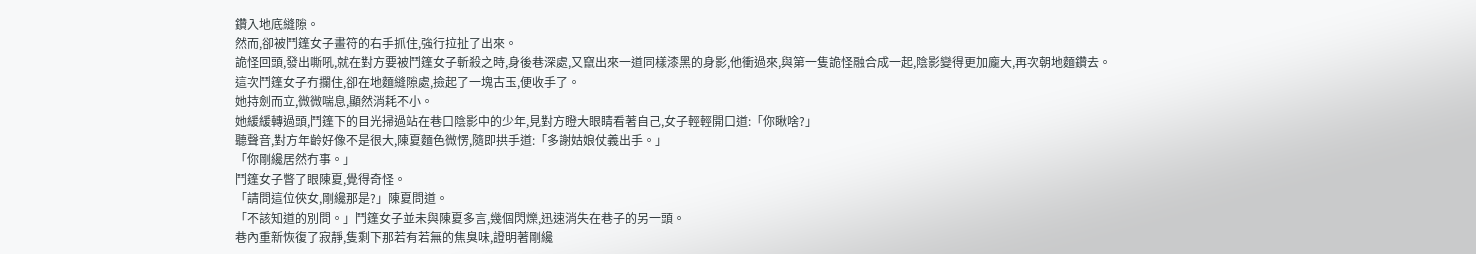鑽入地底縫隙。
然而,卻被鬥篷女子畫符的右手抓住,強行拉扯了出來。
詭怪回頭,發出嘶吼,就在對方要被鬥篷女子斬殺之時,身後巷深處,又竄出來一道同樣漆黑的身影,他衝過來,與第一隻詭怪融合成一起,陰影變得更加龐大,再次朝地麵鑽去。
這次鬥篷女子冇攔住,卻在地麵縫隙處,撿起了一塊古玉,便收手了。
她持劍而立,微微喘息,顯然消耗不小。
她緩緩轉過頭,鬥篷下的目光掃過站在巷口陰影中的少年,見對方瞪大眼睛看著自己,女子輕輕開口道:「你瞅啥?」
聽聲音,對方年齡好像不是很大,陳夏麵色微愣,隨即拱手道:「多謝姑娘仗義出手。」
「你剛纔居然冇事。」
鬥篷女子瞥了眼陳夏,覺得奇怪。
「請問這位俠女,剛纔那是?」陳夏問道。
「不該知道的別問。」鬥篷女子並未與陳夏多言,幾個閃爍,迅速消失在巷子的另一頭。
巷內重新恢復了寂靜,隻剩下那若有若無的焦臭味,證明著剛纔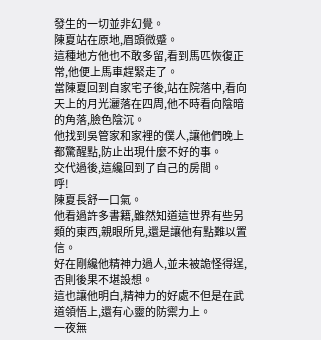發生的一切並非幻覺。
陳夏站在原地,眉頭微蹙。
這種地方他也不敢多留,看到馬匹恢復正常,他便上馬車趕緊走了。
當陳夏回到自家宅子後,站在院落中,看向天上的月光灑落在四周,他不時看向陰暗的角落,臉色陰沉。
他找到吳管家和家裡的僕人,讓他們晚上都驚醒點,防止出現什麼不好的事。
交代過後,這纔回到了自己的房間。
呼!
陳夏長舒一口氣。
他看過許多書籍,雖然知道這世界有些另類的東西,親眼所見,還是讓他有點難以置信。
好在剛纔他精神力過人,並未被詭怪得逞,否則後果不堪設想。
這也讓他明白,精神力的好處不但是在武道領悟上,還有心靈的防禦力上。
一夜無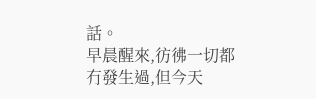話。
早晨醒來,彷彿一切都冇發生過,但今天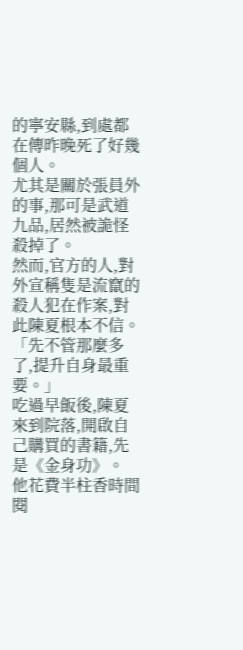的寧安縣,到處都在傳昨晚死了好幾個人。
尤其是關於張員外的事,那可是武道九品,居然被詭怪殺掉了。
然而,官方的人,對外宣稱隻是流竄的殺人犯在作案,對此陳夏根本不信。
「先不管那麼多了,提升自身最重要。」
吃過早飯後,陳夏來到院落,開啟自己購買的書籍,先是《金身功》。
他花費半柱香時間閱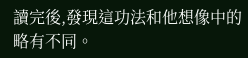讀完後,發現這功法和他想像中的略有不同。